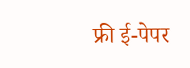फ्री ई-पेपर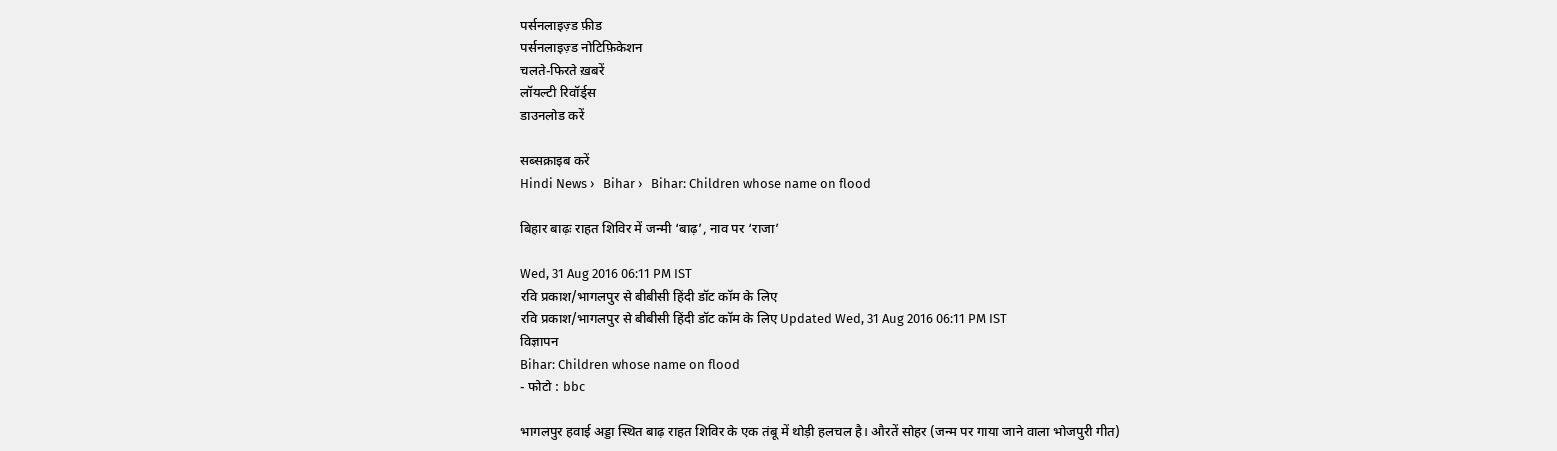पर्सनलाइज़्ड फ़ीड
पर्सनलाइज़्ड नोटिफ़िकेशन
चलते-फिरते ख़बरें
लॉयल्टी रिवॉर्ड्स
डाउनलोड करें

सब्सक्राइब करें
Hindi News ›   Bihar ›   Bihar: Children whose name on flood

बिहार बाढ़ः राहत शिविर में जन्मी ‘बाढ़’, नाव पर ‘राजा’

Wed, 31 Aug 2016 06:11 PM IST
रवि प्रकाश/भागलपुर से बीबीसी हिंदी डॉट कॉम के लिए
रवि प्रकाश/भागलपुर से बीबीसी हिंदी डॉट कॉम के लिए Updated Wed, 31 Aug 2016 06:11 PM IST
विज्ञापन
Bihar: Children whose name on flood
- फोटो : bbc

भागलपुर हवाई अड्डा स्थित बाढ़ राहत शिविर के एक तंबू में थोड़ी हलचल है। औरतें सोहर (जन्म पर गाया जाने वाला भोजपुरी गीत)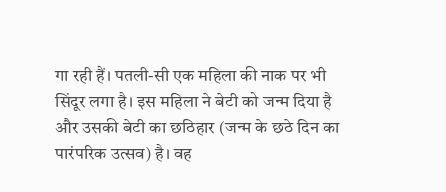गा रही हैं। पतली-सी एक महिला की नाक पर भी सिंदूर लगा है। इस महिला ने बेटी को जन्म दिया है और उसकी बेटी का छठिहार (जन्म के छठे दिन का पारंपरिक उत्सव) है। वह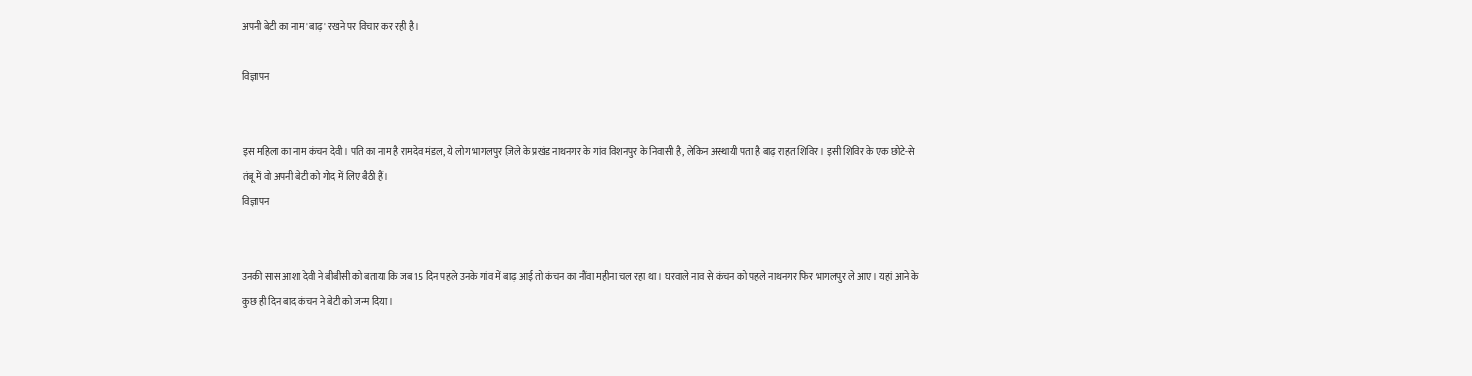अपनी बेटी का नाम 'बाढ़' रखने पर विचार कर रही है।

विज्ञापन


इस महिला का नाम कंचन देवी। पति का नाम है रामदेव मंडल, ये लोग भागलपुर ज़िले के प्रखंड नाथनगर के गांव विशनपुर के निवासी है, लेकिन अस्थायी पता है बाढ़ राहत शिविर। इसी शिविर के एक छोटे-से तंबू में वो अपनी बेटी को गोद में लिए बैठी हैं।
विज्ञापन


उनकी सास आशा देवी ने बीबीसी को बताया कि जब 15 दिन पहले उनके गांव में बाढ़ आई तो कंचन का नौंवा महीना चल रहा था। घरवाले नाव से कंचन को पहले नाथनगर फिर भागलपुर ले आए। यहां आने के कुछ ही दिन बाद कंचन ने बेटी को जन्म दिया।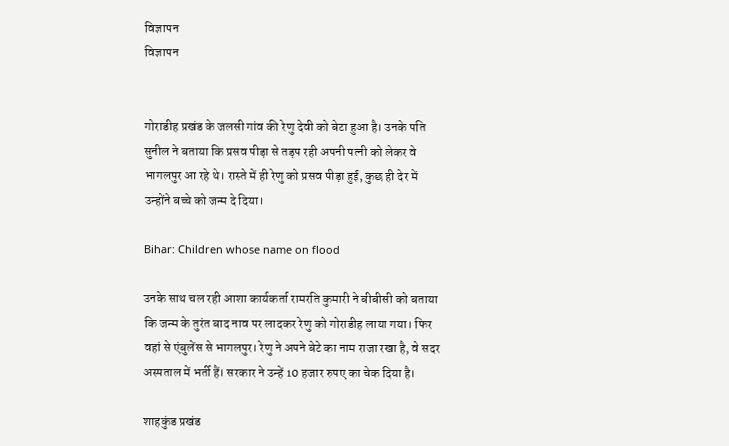विज्ञापन
विज्ञापन


गोराडीह प्रखंड के जलसी गांव की रेणु देवी को बेटा हुआ है। उनके पति सुनील ने बताया कि प्रसव पीड़ा से तड़प रही अपनी पत्नी को लेकर वे भागलपुर आ रहे थे। रास्ते में ही रेणु को प्रसव पीड़ा हुई, कुछ ही देर में उन्होंने बच्चे को जन्म दे दिया।

Bihar: Children whose name on flood

उनके साथ चल रही आशा कार्यकर्ता रामरति कुमारी ने बीबीसी को बताया कि जन्म के तुरंत बाद नाव पर लादकर रेणु को गोराडीह लाया गया। फिर वहां से एंबुलेंस से भागलपुर। रेणु ने अपने बेटे का नाम राजा रखा है, वे सदर अस्पताल में भर्ती हैं। सरकार ने उन्हें 10 हजार रुपए का चेक दिया है।

शाहकुंड प्रखंड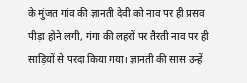के मुंजत गांव की ज्ञानती देवी को नाव पर ही प्रसव पीड़ा होने लगी, गंगा की लहरों पर तैरती नाव पर ही साड़ियों से परदा किया गया। ज्ञानती की सास उन्हें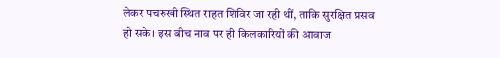लेकर पचरुखी स्थित राहत शिविर जा रही थीं, ताकि सुरक्षित प्रसव हो सके। इस बीच नाव पर ही किलकारियों की आवाज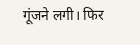गूंजने लगी। फिर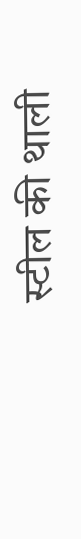स्टील की थाली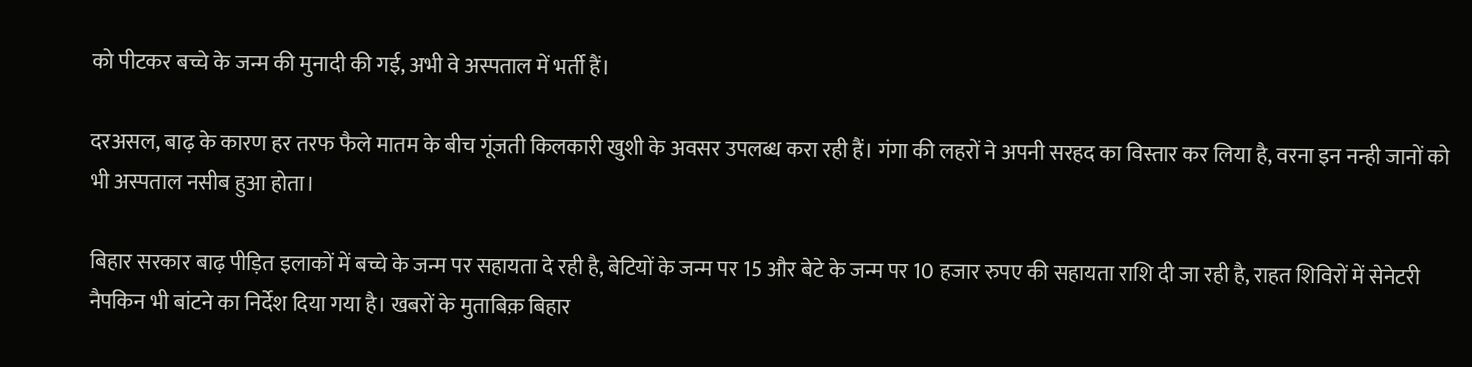को पीटकर बच्चे के जन्म की मुनादी की गई, अभी वे अस्पताल में भर्ती हैं।

दरअसल, बाढ़ के कारण हर तरफ फैले मातम के बीच गूंजती किलकारी खुशी के अवसर उपलब्ध करा रही हैं। गंगा की लहरों ने अपनी सरहद का विस्तार कर लिया है, वरना इन नन्ही जानों को भी अस्पताल नसीब हुआ होता।

बिहार सरकार बाढ़ पीड़ित इलाकों में बच्चे के जन्म पर सहायता दे रही है, बेटियों के जन्म पर 15 और बेटे के जन्म पर 10 हजार रुपए की सहायता राशि दी जा रही है, राहत शिविरों में सेनेटरी नैपकिन भी बांटने का निर्देश दिया गया है। खबरों के मुताबिक़ बिहार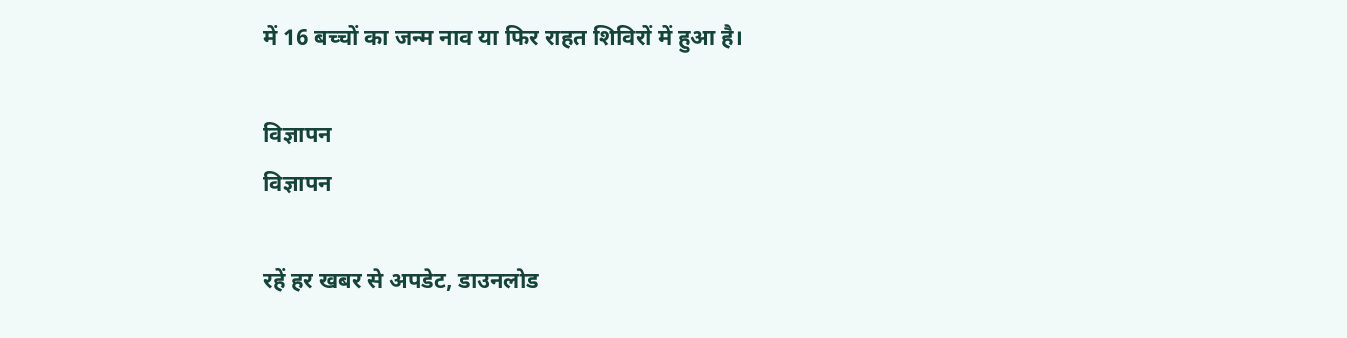में 16 बच्चों का जन्म नाव या फिर राहत शिविरों में हुआ है।

विज्ञापन
विज्ञापन

रहें हर खबर से अपडेट, डाउनलोड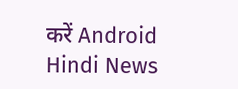करें Android Hindi News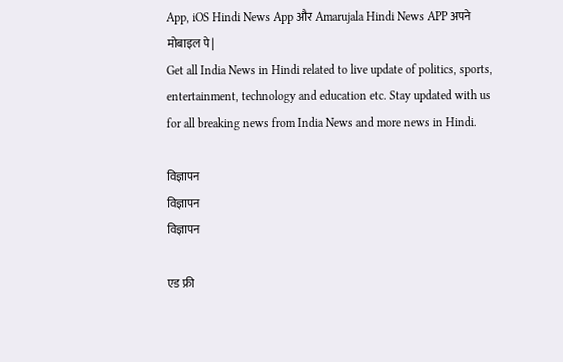App, iOS Hindi News App और Amarujala Hindi News APP अपने मोबाइल पे|
Get all India News in Hindi related to live update of politics, sports, entertainment, technology and education etc. Stay updated with us for all breaking news from India News and more news in Hindi.

विज्ञापन
विज्ञापन
विज्ञापन

एड फ्री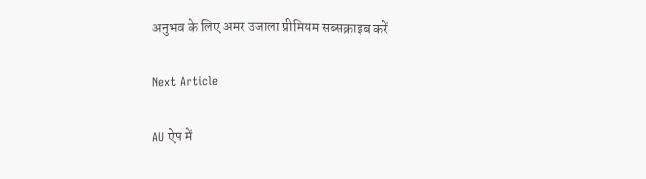अनुभव के लिए अमर उजाला प्रीमियम सब्सक्राइब करें

Next Article

AU ऐप में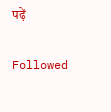पढ़ें

Followed